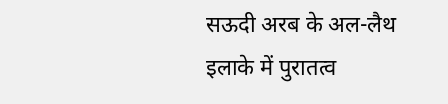सऊदी अरब के अल-लैथ इलाके में पुरातत्व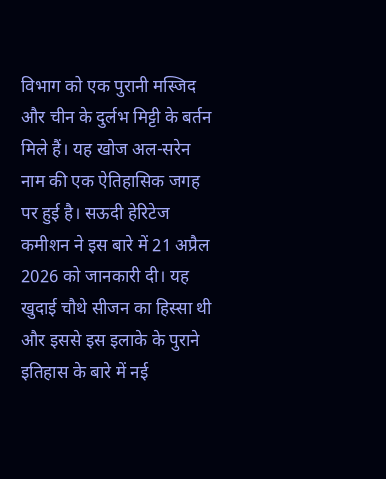विभाग को एक पुरानी मस्जिद और चीन के दुर्लभ मिट्टी के बर्तन मिले हैं। यह खोज अल-सरेन नाम की एक ऐतिहासिक जगह पर हुई है। सऊदी हेरिटेज कमीशन ने इस बारे में 21 अप्रैल 2026 को जानकारी दी। यह खुदाई चौथे सीजन का हिस्सा थी और इससे इस इलाके के पुराने इतिहास के बारे में नई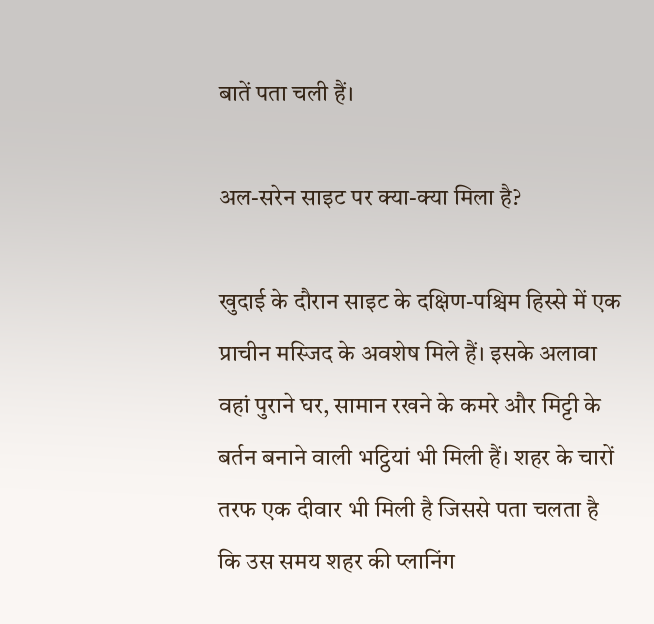बातें पता चली हैं।

अल-सरेन साइट पर क्या-क्या मिला है?

खुदाई के दौरान साइट के दक्षिण-पश्चिम हिस्से में एक प्राचीन मस्जिद के अवशेष मिले हैं। इसके अलावा वहां पुराने घर, सामान रखने के कमरे और मिट्टी के बर्तन बनाने वाली भट्ठियां भी मिली हैं। शहर के चारों तरफ एक दीवार भी मिली है जिससे पता चलता है कि उस समय शहर की प्लानिंग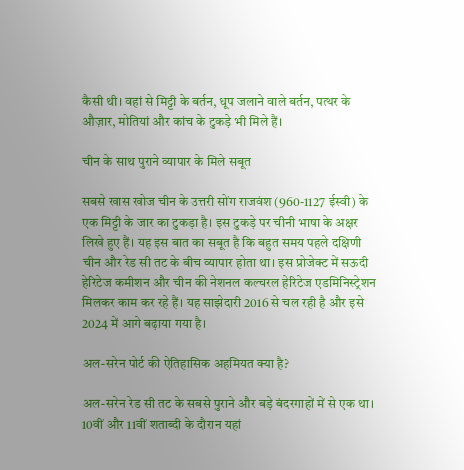कैसी थी। वहां से मिट्टी के बर्तन, धूप जलाने वाले बर्तन, पत्थर के औज़ार, मोतियां और कांच के टुकड़े भी मिले हैं।

चीन के साथ पुराने व्यापार के मिले सबूत

सबसे खास खोज चीन के उत्तरी सोंग राजवंश (960-1127 ईस्वी) के एक मिट्टी के जार का टुकड़ा है। इस टुकड़े पर चीनी भाषा के अक्षर लिखे हुए हैं। यह इस बात का सबूत है कि बहुत समय पहले दक्षिणी चीन और रेड सी तट के बीच व्यापार होता था। इस प्रोजेक्ट में सऊदी हेरिटेज कमीशन और चीन की नेशनल कल्चरल हेरिटेज एडमिनिस्ट्रेशन मिलकर काम कर रहे हैं। यह साझेदारी 2016 से चल रही है और इसे 2024 में आगे बढ़ाया गया है।

अल-सरेन पोर्ट की ऐतिहासिक अहमियत क्या है?

अल-सरेन रेड सी तट के सबसे पुराने और बड़े बंदरगाहों में से एक था। 10वीं और 11वीं शताब्दी के दौरान यहां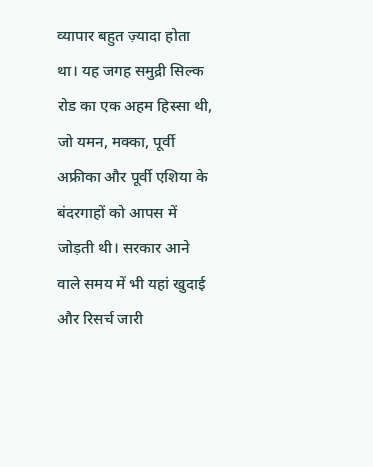व्यापार बहुत ज़्यादा होता था। यह जगह समुद्री सिल्क रोड का एक अहम हिस्सा थी, जो यमन, मक्का, पूर्वी अफ्रीका और पूर्वी एशिया के बंदरगाहों को आपस में जोड़ती थी। सरकार आने वाले समय में भी यहां खुदाई और रिसर्च जारी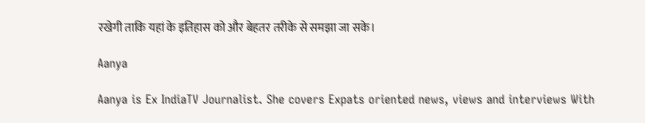रखेगी ताकि यहां के इतिहास को और बेहतर तरीके से समझा जा सके।

Aanya

Aanya is Ex IndiaTV Journalist. She covers Expats oriented news, views and interviews With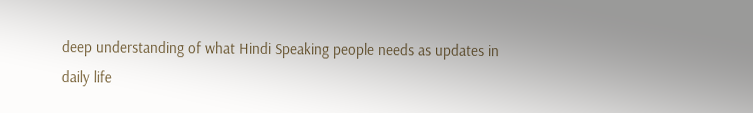deep understanding of what Hindi Speaking people needs as updates in daily life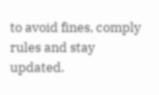to avoid fines, comply rules and stay updated.